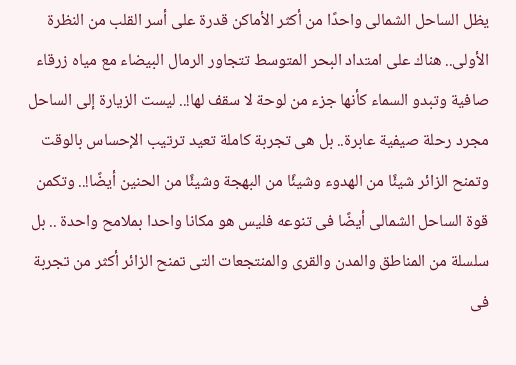يظل الساحل الشمالى واحدًا من أكثر الأماكن قدرة على أسر القلب من النظرة الأولى.. هناك على امتداد البحر المتوسط تتجاور الرمال البيضاء مع مياه زرقاء صافية وتبدو السماء كأنها جزء من لوحة لا سقف لها!.. ليست الزيارة إلى الساحل مجرد رحلة صيفية عابرة.. بل هى تجربة كاملة تعيد ترتيب الإحساس بالوقت وتمنح الزائر شيئًا من الهدوء وشيئًا من البهجة وشيئًا من الحنين أيضًا!.. وتكمن قوة الساحل الشمالى أيضًا فى تنوعه فليس هو مكانا واحدا بملامح واحدة .. بل سلسلة من المناطق والمدن والقرى والمنتجعات التى تمنح الزائر أكثر من تجربة فى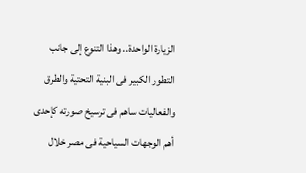الزيارة الواحدة.. وهذا التنوع إلى جانب التطور الكبير فى البنية التحتية والطرق والفعاليات ساهم فى ترسيخ صورته كإحدى أهم الوجهات السياحية فى مصر خلال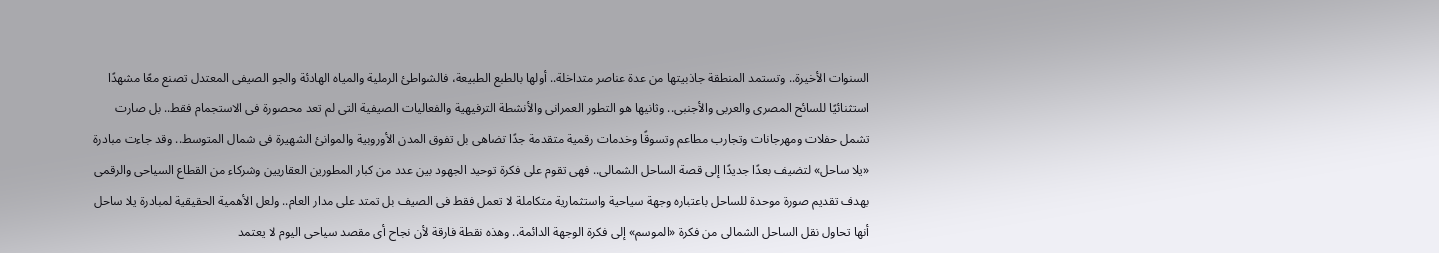السنوات الأخيرة.. وتستمد المنطقة جاذبيتها من عدة عناصر متداخلة.. أولها بالطبع الطبيعة، فالشواطئ الرملية والمياه الهادئة والجو الصيفى المعتدل تصنع معًا مشهدًا استثنائيًا للسائح المصرى والعربى والأجنبى.. وثانيها هو التطور العمرانى والأنشطة الترفيهية والفعاليات الصيفية التى لم تعد محصورة فى الاستجمام فقط.. بل صارت تشمل حفلات ومهرجانات وتجارب مطاعم وتسوقًا وخدمات رقمية متقدمة جدًا تضاهى بل تفوق المدن الأوروبية والموانئ الشهيرة فى شمال المتوسط.. وقد جاءت مبادرة «يلا ساحل» لتضيف بعدًا جديدًا إلى قصة الساحل الشمالى.. فهى تقوم على فكرة توحيد الجهود بين عدد من كبار المطورين العقاريين وشركاء من القطاع السياحى والرقمى بهدف تقديم صورة موحدة للساحل باعتباره وجهة سياحية واستثمارية متكاملة لا تعمل فقط فى الصيف بل تمتد على مدار العام.. ولعل الأهمية الحقيقية لمبادرة يلا ساحل أنها تحاول نقل الساحل الشمالى من فكرة «الموسم» إلى فكرة الوجهة الدائمة.. وهذه نقطة فارقة لأن نجاح أى مقصد سياحى اليوم لا يعتمد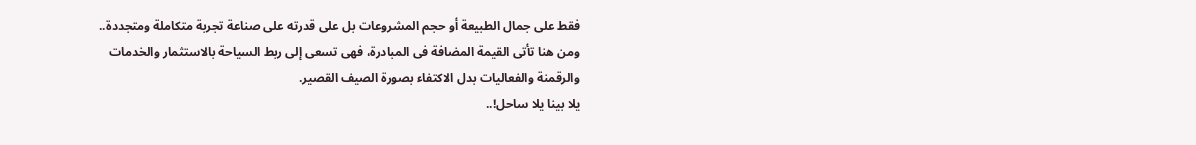فقط على جمال الطبيعة أو حجم المشروعات بل على قدرته على صناعة تجربة متكاملة ومتجددة.. ومن هنا تأتى القيمة المضافة فى المبادرة، فهى تسعى إلى ربط السياحة بالاستثمار والخدمات والرقمنة والفعاليات بدل الاكتفاء بصورة الصيف القصير.
يلا بينا يلا ساحل!..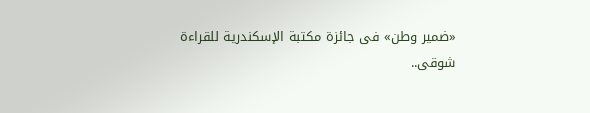«ضمير وطن» فى جائزة مكتبة الإسكندرية للقراءة
شوقى..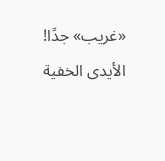«غريب» جدًا!
الأيدى الخفية